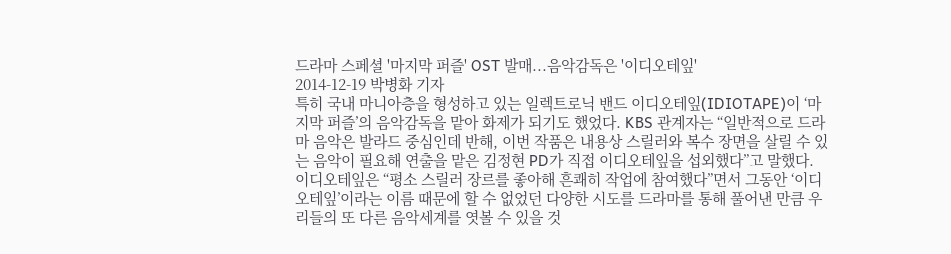드라마 스페셜 '마지막 퍼즐' OST 발매...음악감독은 '이디오테잎'
2014-12-19 박병화 기자
특히 국내 마니아층을 형성하고 있는 일렉트로닉 밴드 이디오테잎(IDIOTAPE)이 ‘마지막 퍼즐’의 음악감독을 맡아 화제가 되기도 했었다. KBS 관계자는 “일반적으로 드라마 음악은 발라드 중심인데 반해, 이번 작품은 내용상 스릴러와 복수 장면을 살릴 수 있는 음악이 필요해 연출을 맡은 김정현 PD가 직접 이디오테잎을 섭외했다”고 말했다.
이디오테잎은 “평소 스릴러 장르를 좋아해 흔쾌히 작업에 참여했다”면서 그동안 ‘이디오테잎’이라는 이름 때문에 할 수 없었던 다양한 시도를 드라마를 통해 풀어낸 만큼 우리들의 또 다른 음악세계를 엿볼 수 있을 것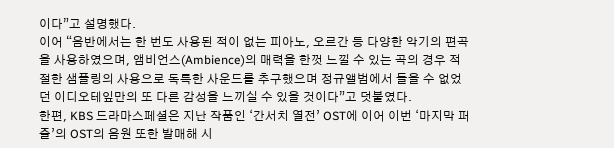이다”고 설명했다.
이어 “음반에서는 한 번도 사용된 적이 없는 피아노, 오르간 등 다양한 악기의 편곡을 사용하였으며, 앰비언스(Ambience)의 매력을 한껏 느낄 수 있는 곡의 경우 적절한 샘플링의 사용으로 독특한 사운드를 추구했으며 정규앨범에서 들을 수 없었던 이디오테잎만의 또 다른 감성을 느끼실 수 있을 것이다”고 덧붙였다.
한편, KBS 드라마스페셜은 지난 작품인 ‘간서치 열전’ OST에 이어 이번 ‘마지막 퍼즐’의 OST의 음원 또한 발매해 시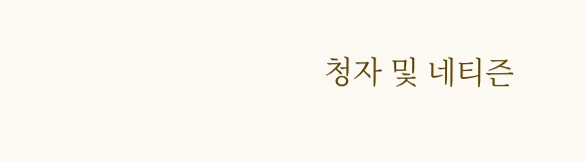청자 및 네티즌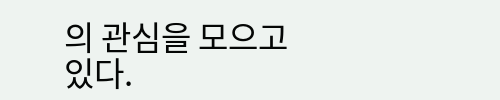의 관심을 모으고 있다.